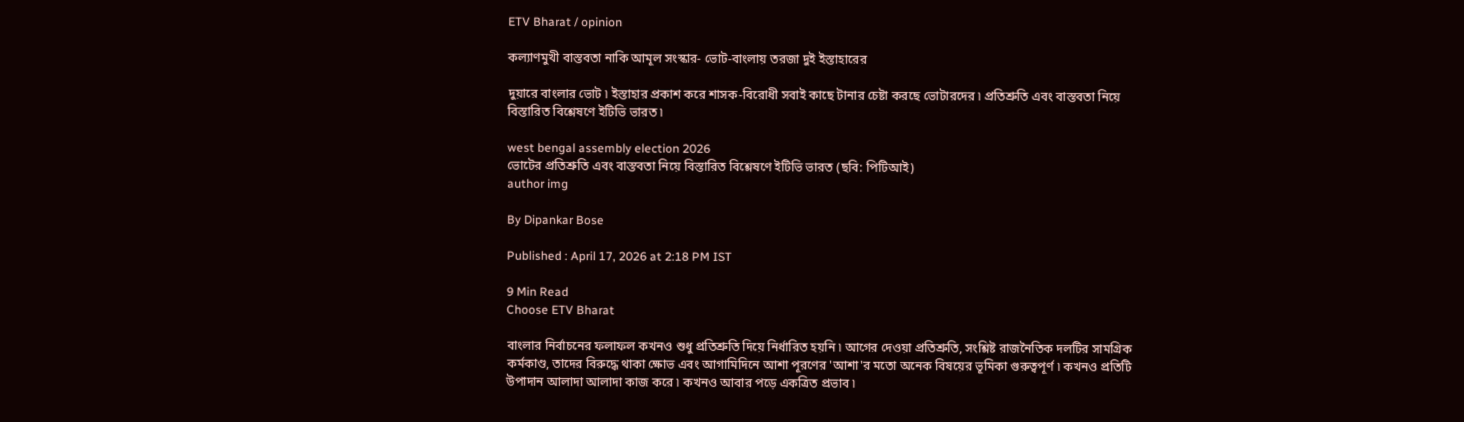ETV Bharat / opinion

কল্যাণমুখী বাস্তবতা নাকি আমূল সংস্কার- ভোট-বাংলায় তরজা দুই ইস্তাহারের

দুয়ারে বাংলার ভোট ৷ ইস্তাহার প্রকাশ করে শাসক-বিরোধী সবাই কাছে টানার চেষ্টা করছে ভোটারদের ৷ প্রতিশ্রুতি এবং বাস্তবতা নিয়ে বিস্তারিত বিশ্লেষণে ইটিভি ভারত ৷

west bengal assembly election 2026
ভোটের প্রতিশ্রুতি এবং বাস্তবতা নিয়ে বিস্তারিত বিশ্লেষণে ইটিভি ভারত (ছবি: পিটিআই)
author img

By Dipankar Bose

Published : April 17, 2026 at 2:18 PM IST

9 Min Read
Choose ETV Bharat

বাংলার নির্বাচনের ফলাফল কখনও শুধু প্রতিশ্রুতি দিয়ে নির্ধারিত হয়নি ৷ আগের দেওয়া প্রতিশ্রুতি, সংশ্লিষ্ট রাজনৈতিক দলটির সামগ্রিক কর্মকাণ্ড, তাদের বিরুদ্ধে থাকা ক্ষোভ এবং আগামিদিনে আশা পূরণের 'আশা'র মতো অনেক বিষয়ের ভূমিকা গুরুত্বপূর্ণ ৷ কখনও প্রতিটি উপাদান আলাদা আলাদা কাজ করে ৷ কখনও আবার পড়ে একত্রিত প্রভাব ৷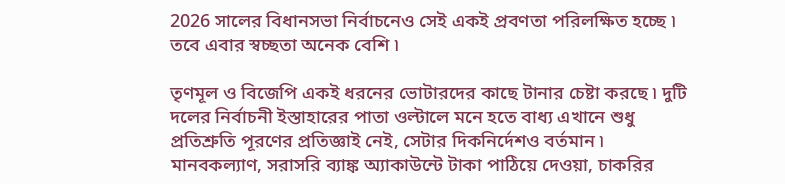2026 সালের বিধানসভা নির্বাচনেও সেই একই প্রবণতা পরিলক্ষিত হচ্ছে ৷ তবে এবার স্বচ্ছতা অনেক বেশি ৷

তৃণমূল ও বিজেপি একই ধরনের ভোটারদের কাছে টানার চেষ্টা করছে ৷ দুটি দলের নির্বাচনী ইস্তাহারের পাতা ওল্টালে মনে হতে বাধ্য এখানে শুধু প্রতিশ্রুতি পূরণের প্রতিজ্ঞাই নেই, সেটার দিকনির্দেশও বর্তমান ৷ মানবকল্যাণ, সরাসরি ব্যাঙ্ক অ্যাকাউন্টে টাকা পাঠিয়ে দেওয়া, চাকরির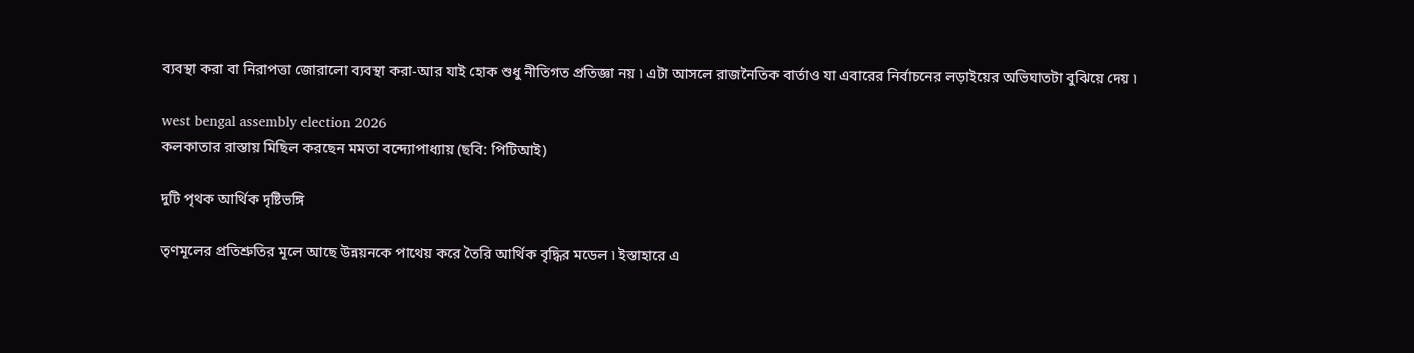ব্যবস্থা করা বা নিরাপত্তা জোরালো ব্যবস্থা করা-আর যাই হোক শুধু নীতিগত প্রতিজ্ঞা নয় ৷ এটা আসলে রাজনৈতিক বার্তাও যা এবারের নির্বাচনের লড়াইয়ের অভিঘাতটা বুঝিয়ে দেয় ৷

west bengal assembly election 2026
কলকাতার রাস্তায় মিছিল করছেন মমতা বন্দ্যোপাধ্যায় (ছবি: পিটিআই)

দুটি পৃথক আর্থিক দৃষ্টিভঙ্গি

তৃণমূলের প্রতিশ্রুতির মূলে আছে উন্নয়নকে পাথেয় করে তৈরি আর্থিক বৃদ্ধির মডেল ৷ ইস্তাহারে এ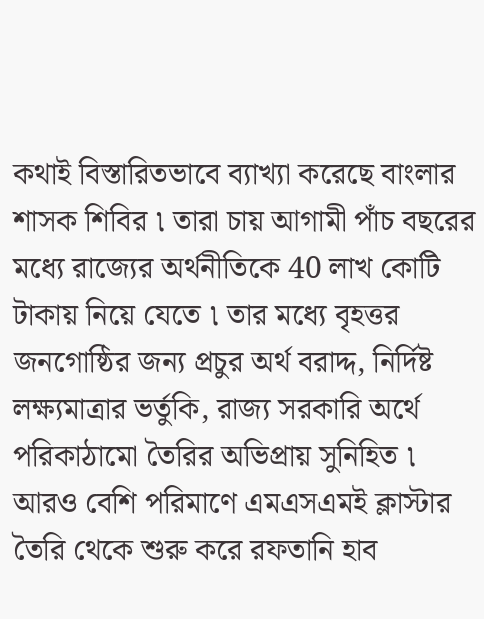কথাই বিস্তারিতভাবে ব্যাখ্যা করেছে বাংলার শাসক শিবির ৷ তারা চায় আগামী পাঁচ বছরের মধ্যে রাজ্যের অর্থনীতিকে 40 লাখ কোটি টাকায় নিয়ে যেতে ৷ তার মধ্যে বৃহত্তর জনগোষ্ঠির জন্য প্রচুর অর্থ বরাদ্দ, নির্দিষ্ট লক্ষ্যমাত্রার ভর্তুকি, রাজ্য সরকারি অর্থে পরিকাঠামো তৈরির অভিপ্রায় সুনিহিত ৷ আরও বেশি পরিমাণে এমএসএমই ক্লাস্টার তৈরি থেকে শুরু করে রফতানি হাব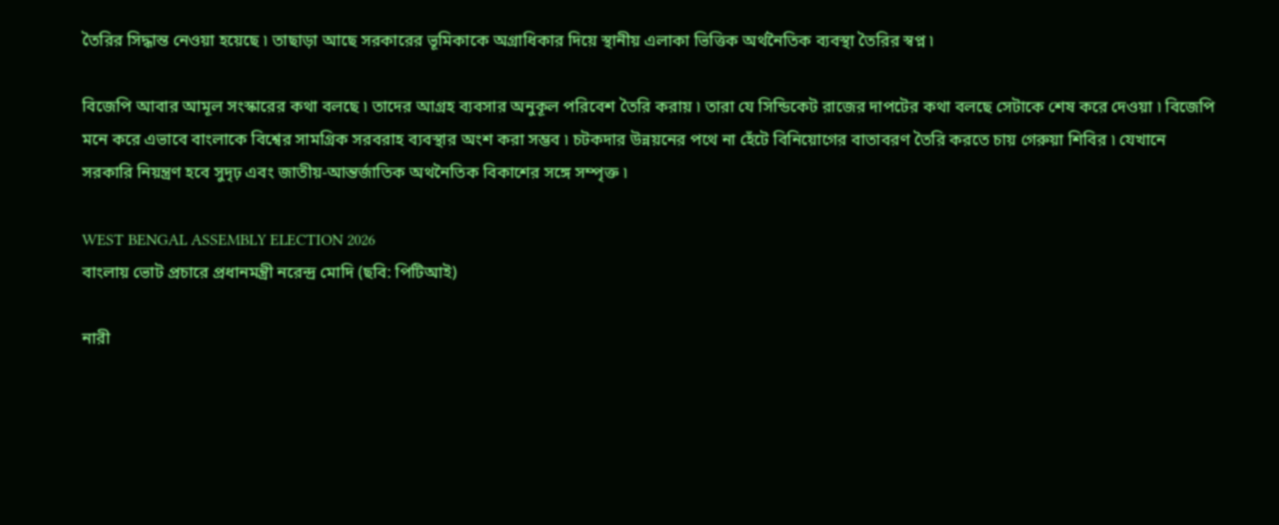তৈরির সিদ্ধান্ত নেওয়া হয়েছে ৷ তাছাড়া আছে সরকারের ভূমিকাকে অগ্রাধিকার দিয়ে স্থানীয় এলাকা ভিত্তিক অর্থনৈতিক ব্যবস্থা তৈরির স্বপ্ন ৷

বিজেপি আবার আমূল সংস্কারের কথা বলছে ৷ তাদের আগ্রহ ব্যবসার অনুকূল পরিবেশ তৈরি করায় ৷ তারা যে সিন্ডিকেট রাজের দাপটের কথা বলছে সেটাকে শেষ করে দেওয়া ৷ বিজেপি মনে করে এভাবে বাংলাকে বিশ্বের সামগ্রিক সরবরাহ ব্যবস্থার অংশ করা সম্ভব ৷ চটকদার উন্নয়নের পথে না হেঁটে বিনিয়োগের বাতাবরণ তৈরি করতে চায় গেরুয়া শিবির ৷ যেখানে সরকারি নিয়ন্ত্রণ হবে সুদৃঢ় এবং জাতীয়-আন্তর্জাতিক অথনৈতিক বিকাশের সঙ্গে সম্পৃক্ত ৷

WEST BENGAL ASSEMBLY ELECTION 2026
বাংলায় ভোট প্রচারে প্রধানমন্ত্রী নরেন্দ্র মোদি (ছবি: পিটিআই)

নারী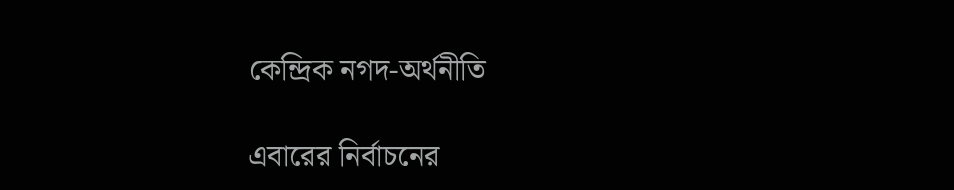কেন্দ্রিক নগদ-অর্থনীতি

এবারের নির্বাচনের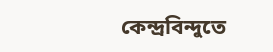কেন্দ্রবিন্দুতে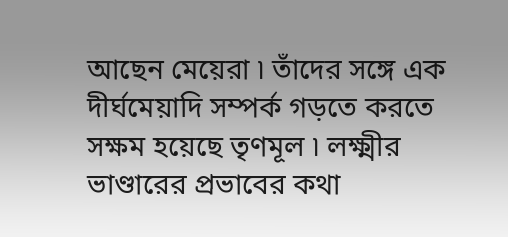আছেন মেয়েরা ৷ তাঁদের সঙ্গে এক দীর্ঘমেয়াদি সম্পর্ক গড়তে করতে সক্ষম হয়েছে তৃণমূল ৷ লক্ষ্মীর ভাণ্ডারের প্রভাবের কথা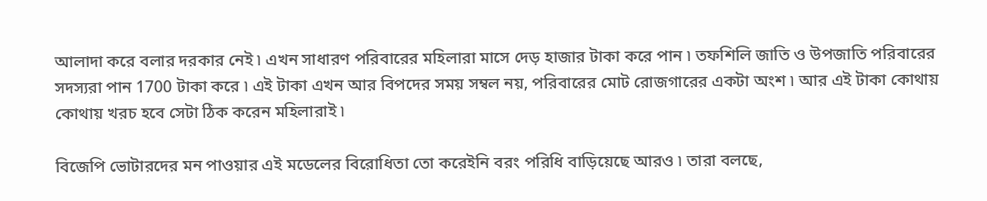আলাদা করে বলার দরকার নেই ৷ এখন সাধারণ পরিবারের মহিলারা মাসে দেড় হাজার টাকা করে পান ৷ তফশিলি জাতি ও উপজাতি পরিবারের সদস্যরা পান 1700 টাকা করে ৷ এই টাকা এখন আর বিপদের সময় সম্বল নয়, পরিবারের মোট রোজগারের একটা অংশ ৷ আর এই টাকা কোথায় কোথায় খরচ হবে সেটা ঠিক করেন মহিলারাই ৷

বিজেপি ভোটারদের মন পাওয়ার এই মডেলের বিরোধিতা তো করেইনি বরং পরিধি বাড়িয়েছে আরও ৷ তারা বলছে,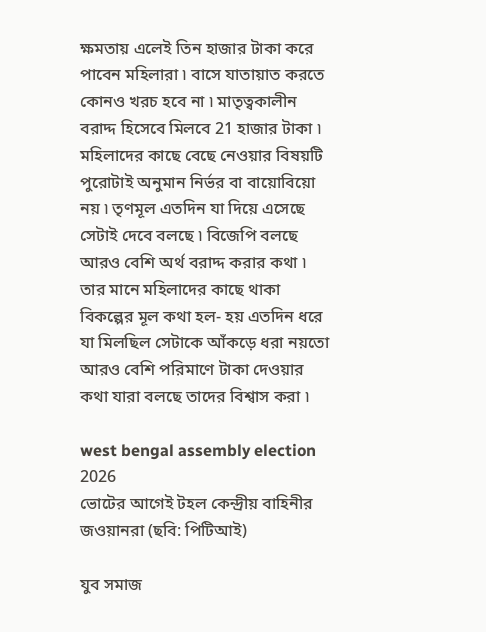ক্ষমতায় এলেই তিন হাজার টাকা করে পাবেন মহিলারা ৷ বাসে যাতায়াত করতে কোনও খরচ হবে না ৷ মাতৃত্বকালীন বরাদ্দ হিসেবে মিলবে 21 হাজার টাকা ৷ মহিলাদের কাছে বেছে নেওয়ার বিষয়টি পুরোটাই অনুমান নির্ভর বা বায়োবিয়ো নয় ৷ তৃণমূল এতদিন যা দিয়ে এসেছে সেটাই দেবে বলছে ৷ বিজেপি বলছে আরও বেশি অর্থ বরাদ্দ করার কথা ৷ তার মানে মহিলাদের কাছে থাকা বিকল্পের মূল কথা হল- হয় এতদিন ধরে যা মিলছিল সেটাকে আঁকড়ে ধরা নয়তো আরও বেশি পরিমাণে টাকা দেওয়ার কথা যারা বলছে তাদের বিশ্বাস করা ৷

west bengal assembly election 2026
ভোটের আগেই টহল কেন্দ্রীয় বাহিনীর জওয়ানরা (ছবি: পিটিআই)

যুব সমাজ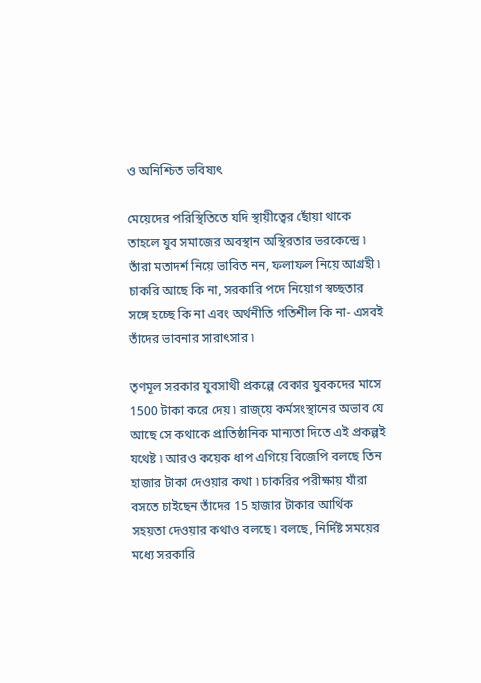ও অনিশ্চিত ভবিষ্যৎ

মেয়েদের পরিস্থিতিতে যদি স্থায়ীত্বের ছোঁয়া থাকে তাহলে যুব সমাজের অবস্থান অস্থিরতার ভরকেন্দ্রে ৷ তাঁরা মতাদর্শ নিয়ে ভাবিত নন, ফলাফল নিয়ে আগ্রহী ৷ চাকরি আছে কি না, সরকারি পদে নিয়োগ স্বচ্ছতার সঙ্গে হচ্ছে কি না এবং অর্থনীতি গতিশীল কি না- এসবই তাঁদের ভাবনার সারাৎসার ৷

তৃণমূল সরকার যুবসাথী প্রকল্পে বেকার যুবকদের মাসে 1500 টাকা করে দেয় ৷ রাজ্য়ে কর্মসংস্থানের অভাব যে আছে সে কথাকে প্রাতিষ্ঠানিক মান্যতা দিতে এই প্রকল্পই যথেষ্ট ৷ আরও কয়েক ধাপ এগিয়ে বিজেপি বলছে তিন হাজার টাকা দেওয়ার কথা ৷ চাকরির পরীক্ষায় যাঁরা বসতে চাইছেন তাঁদের 15 হাজার টাকার আর্থিক সহয়তা দেওয়ার কথাও বলছে ৷ বলছে, নির্দিষ্ট সময়ের মধ্যে সরকারি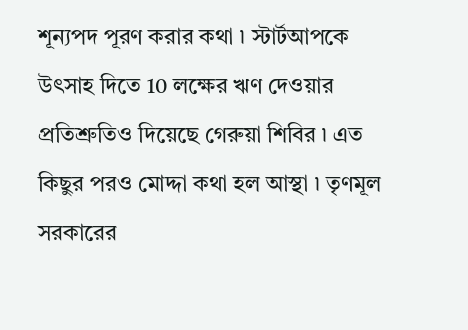শূন্যপদ পূরণ করার কথা ৷ স্টার্টআপকে উৎসাহ দিতে 10 লক্ষের ঋণ দেওয়ার প্রতিশ্রুতিও দিয়েছে গেরুয়া শিবির ৷ এত কিছুর পরও মোদ্দা কথা হল আস্থা ৷ তৃণমূল সরকারের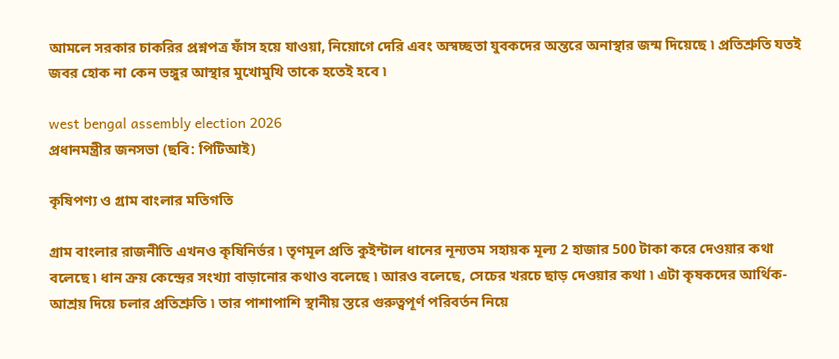আমলে সরকার চাকরির প্রশ্নপত্র ফাঁস হয়ে যাওয়া, নিয়োগে দেরি এবং অস্বচ্ছতা যুবকদের অন্তরে অনাস্থার জন্ম দিয়েছে ৷ প্রতিশ্রুতি যতই জবর হোক না কেন ভঙ্গুর আস্থার মুখোমুখি তাকে হতেই হবে ৷

west bengal assembly election 2026
প্রধানমন্ত্রীর জনসভা (ছবি: পিটিআই)

কৃষিপণ্য ও গ্রাম বাংলার মতিগতি

গ্রাম বাংলার রাজনীতি এখনও কৃষিনির্ভর ৷ তৃণমূল প্রতি কুইন্টাল ধানের নূন্যতম সহায়ক মূল্য 2 হাজার 500 টাকা করে দেওয়ার কথা বলেছে ৷ ধান ক্রয় কেন্দ্রের সংখ্যা বাড়ানোর কথাও বলেছে ৷ আরও বলেছে, সেচের খরচে ছাড় দেওয়ার কথা ৷ এটা কৃষকদের আর্থিক-আশ্রয় দিয়ে চলার প্রতিশ্রুতি ৷ তার পাশাপাশি স্থানীয় স্তরে গুরুত্বপূর্ণ পরিবর্তন নিয়ে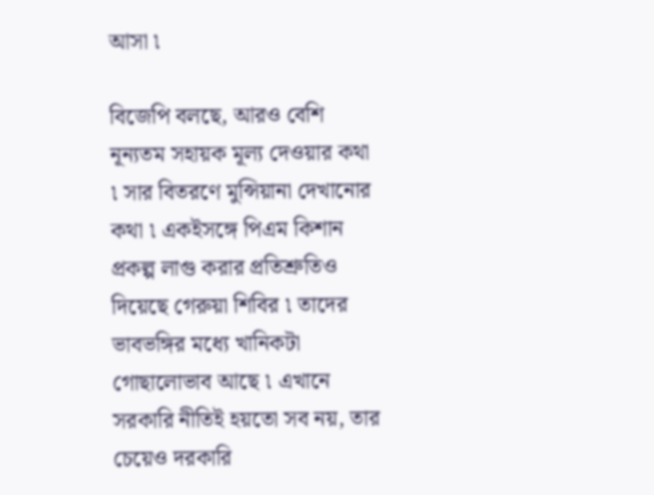আসা ৷

বিজেপি বলছে, আরও বেশি নূন্যতম সহায়ক মূল্য দেওয়ার কথা ৷ সার বিতরণে মুন্সিয়ানা দেখানোর কথা ৷ একইসঙ্গে পিএম কিশান প্রকল্প লাগু করার প্রতিশ্রুতিও দিয়েছে গেরুয়া শিবির ৷ তাদের ভাবভঙ্গির মধ্যে খানিকটা গোছালোভাব আছে ৷ এখানে সরকারি নীতিই হয়তো সব নয়, তার চেয়েও দরকারি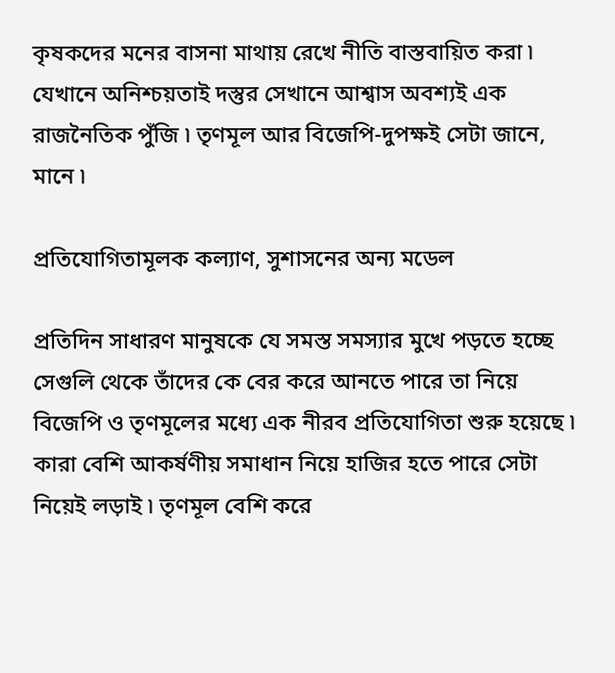কৃষকদের মনের বাসনা মাথায় রেখে নীতি বাস্তবায়িত করা ৷ যেখানে অনিশ্চয়তাই দস্তুর সেখানে আশ্বাস অবশ্যই এক রাজনৈতিক পুঁজি ৷ তৃণমূল আর বিজেপি-দুপক্ষই সেটা জানে, মানে ৷

প্রতিযোগিতামূলক কল্যাণ, সুশাসনের অন্য মডেল

প্রতিদিন সাধারণ মানুষকে যে সমস্ত সমস্যার মুখে পড়তে হচ্ছে সেগুলি থেকে তাঁদের কে বের করে আনতে পারে তা নিয়ে বিজেপি ও তৃণমূলের মধ্যে এক নীরব প্রতিযোগিতা শুরু হয়েছে ৷ কারা বেশি আকর্ষণীয় সমাধান নিয়ে হাজির হতে পারে সেটা নিয়েই লড়াই ৷ তৃণমূল বেশি করে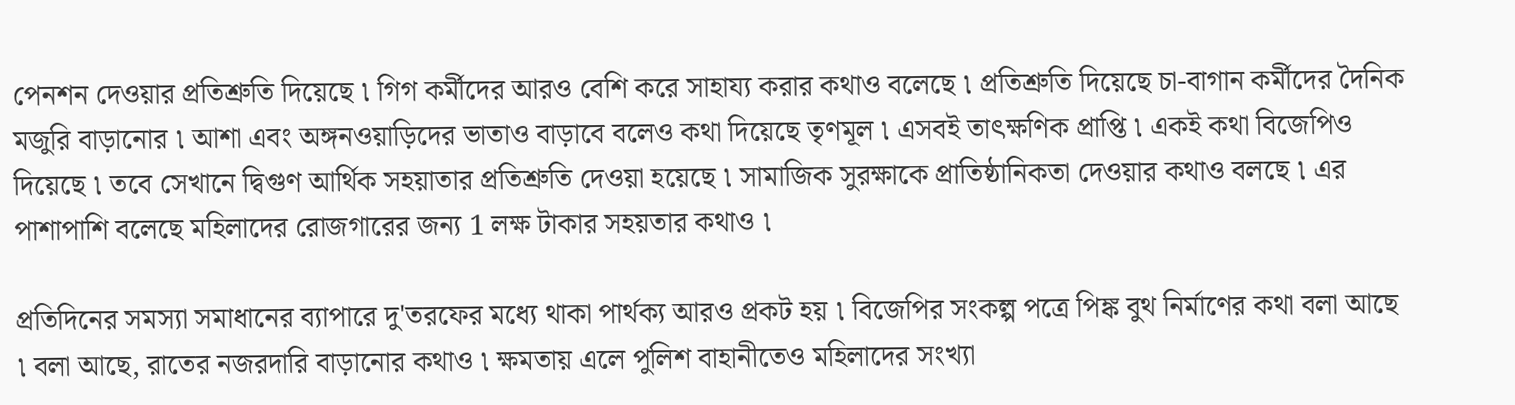পেনশন দেওয়ার প্রতিশ্রুতি দিয়েছে ৷ গিগ কর্মীদের আরও বেশি করে সাহায্য করার কথাও বলেছে ৷ প্রতিশ্রুতি দিয়েছে চা-বাগান কর্মীদের দৈনিক মজুরি বাড়ানোর ৷ আশা এবং অঙ্গনওয়াড়িদের ভাতাও বাড়াবে বলেও কথা দিয়েছে তৃণমূল ৷ এসবই তাৎক্ষণিক প্রাপ্তি ৷ একই কথা বিজেপিও দিয়েছে ৷ তবে সেখানে দ্বিগুণ আর্থিক সহয়াতার প্রতিশ্রুতি দেওয়া হয়েছে ৷ সামাজিক সুরক্ষাকে প্রাতিষ্ঠানিকতা দেওয়ার কথাও বলছে ৷ এর পাশাপাশি বলেছে মহিলাদের রোজগারের জন্য 1 লক্ষ টাকার সহয়তার কথাও ৷

প্রতিদিনের সমস্যা সমাধানের ব্যাপারে দু'তরফের মধ্যে থাকা পার্থক্য আরও প্রকট হয় ৷ বিজেপির সংকল্প পত্রে পিঙ্ক বুথ নির্মাণের কথা বলা আছে ৷ বলা আছে, রাতের নজরদারি বাড়ানোর কথাও ৷ ক্ষমতায় এলে পুলিশ বাহানীতেও মহিলাদের সংখ্যা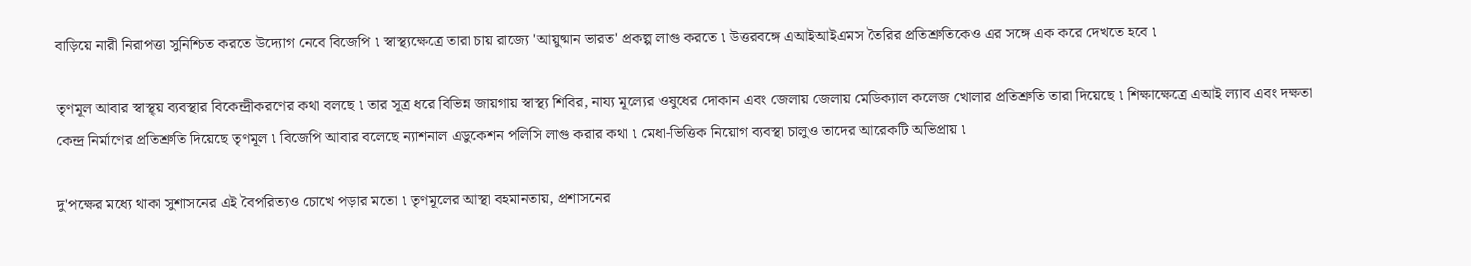বাড়িয়ে নারী নিরাপত্তা সুনিশ্চিত করতে উদ্যোগ নেবে বিজেপি ৷ স্বাস্থ্যক্ষেত্রে তারা চায় রাজ্যে 'আয়ুষ্মান ভারত' প্রকল্প লাগু করতে ৷ উত্তরবঙ্গে এআইআইএমস তৈরির প্রতিশ্রুতিকেও এর সঙ্গে এক করে দেখতে হবে ৷

তৃণমূল আবার স্বাস্থ্য় ব্যবস্থার বিকেন্দ্রীকরণের কথা বলছে ৷ তার সূত্র ধরে বিভিন্ন জায়গায় স্বাস্থ্য শিবির, নায্য মূল্যের ওষুধের দোকান এবং জেলায় জেলায় মেডিক্যাল কলেজ খোলার প্রতিশ্রুতি তারা দিয়েছে ৷ শিক্ষাক্ষেত্রে এআই ল্যাব এবং দক্ষতা কেন্দ্র নির্মাণের প্রতিশ্রুতি দিয়েছে তৃণমূল ৷ বিজেপি আবার বলেছে ন্যাশনাল এডুকেশন পলিসি লাগু করার কথা ৷ মেধা-ভিত্তিক নিয়োগ ব্যবস্থা চালুও তাদের আরেকটি অভিপ্রায় ৷

দু'পক্ষের মধ্যে থাকা সুশাসনের এই বৈপরিত্যও চোখে পড়ার মতো ৷ তৃণমূলের আস্থা বহমানতায়, প্রশাসনের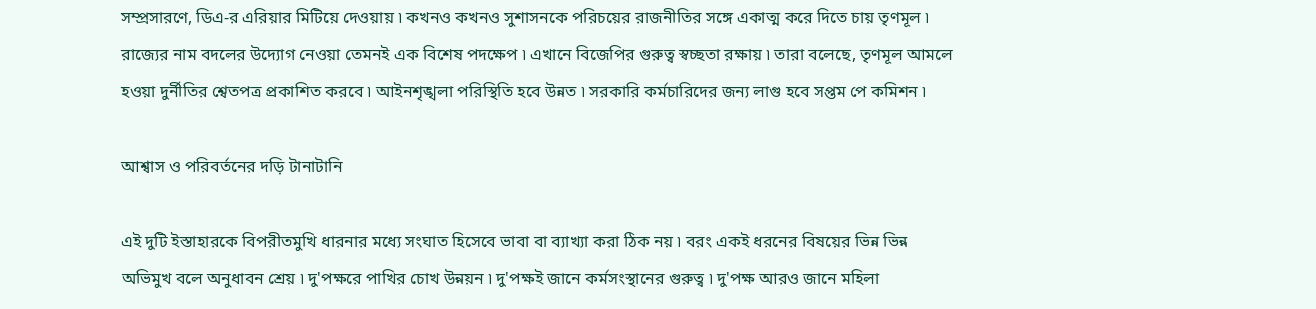সম্প্রসারণে, ডিএ-র এরিয়ার মিটিয়ে দেওয়ায় ৷ কখনও কখনও সুশাসনকে পরিচয়ের রাজনীতির সঙ্গে একাত্ম করে দিতে চায় তৃণমূল ৷ রাজ্যের নাম বদলের উদ্যোগ নেওয়া তেমনই এক বিশেষ পদক্ষেপ ৷ এখানে বিজেপির গুরুত্ব স্বচ্ছতা রক্ষায় ৷ তারা বলেছে, তৃণমূল আমলে হওয়া দুর্নীতির শ্বেতপত্র প্রকাশিত করবে ৷ আইনশৃঙ্খলা পরিস্থিতি হবে উন্নত ৷ সরকারি কর্মচারিদের জন্য লাগু হবে সপ্তম পে কমিশন ৷

আশ্বাস ও পরিবর্তনের দড়ি টানাটানি

এই দুটি ইস্তাহারকে বিপরীতমুখি ধারনার মধ্যে সংঘাত হিসেবে ভাবা বা ব্যাখ্যা করা ঠিক নয় ৷ বরং একই ধরনের বিষয়ের ভিন্ন ভিন্ন অভিমুখ বলে অনুধাবন শ্রেয় ৷ দু'পক্ষরে পাখির চোখ উন্নয়ন ৷ দু'পক্ষই জানে কর্মসংস্থানের গুরুত্ব ৷ দু'পক্ষ আরও জানে মহিলা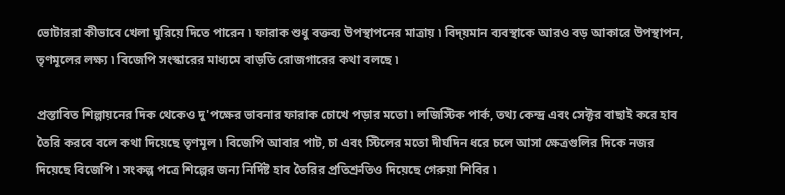ভোটাররা কীভাবে খেলা ঘুরিয়ে দিতে পারেন ৷ ফারাক শুধু বক্তব্য উপস্থাপনের মাত্রায় ৷ বিদ্য়মান ব্যবস্থাকে আরও বড় আকারে উপস্থাপন, তৃণমূলের লক্ষ্য ৷ বিজেপি সংস্কারের মাধ্যমে বাড়তি রোজগারের কথা বলছে ৷

প্রস্তাবিত শিল্পায়নের দিক থেকেও দু'পক্ষের ভাবনার ফারাক চোখে পড়ার মতো ৷ লজিস্টিক পার্ক, তথ্য কেন্দ্র এবং সেক্টর বাছাই করে হাব তৈরি করবে বলে কথা দিয়েছে তৃণমূল ৷ বিজেপি আবার পাট, চা এবং স্টিলের মতো দীর্ঘদিন ধরে চলে আসা ক্ষেত্রগুলির দিকে নজর দিয়েছে বিজেপি ৷ সংকল্প পত্রে শিল্পের জন্য নির্দিষ্ট হাব তৈরির প্রতিশ্রুতিও দিয়েছে গেরুয়া শিবির ৷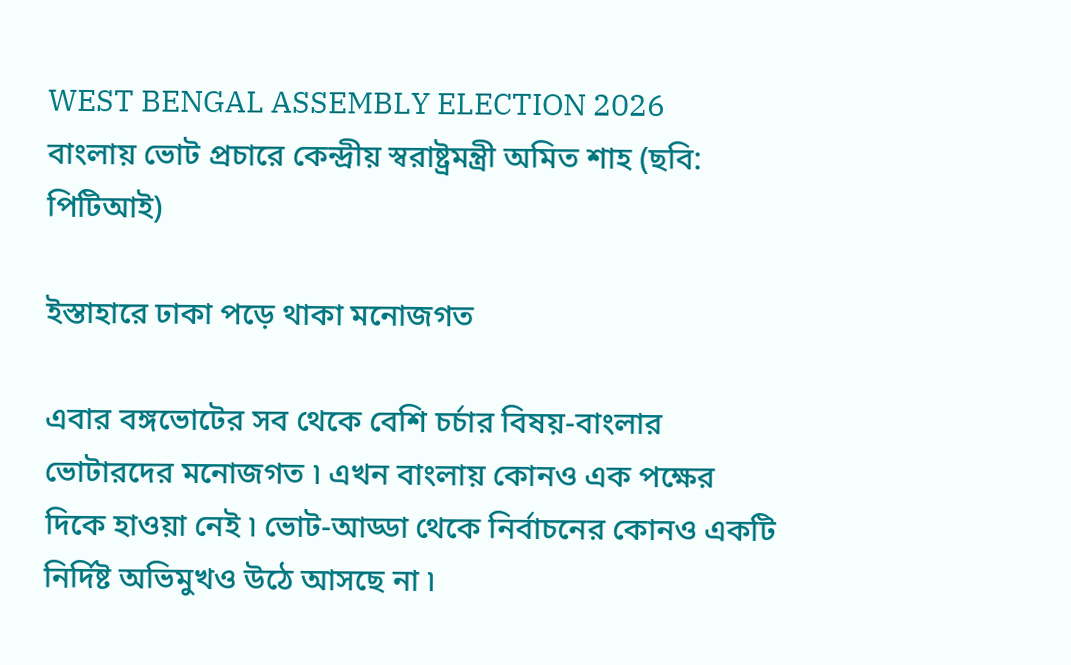WEST BENGAL ASSEMBLY ELECTION 2026
বাংলায় ভোট প্রচারে কেন্দ্রীয় স্বরাষ্ট্রমন্ত্রী অমিত শাহ (ছবি: পিটিআই)

ইস্তাহারে ঢাকা পড়ে থাকা মনোজগত

এবার বঙ্গভোটের সব থেকে বেশি চর্চার বিষয়-বাংলার ভোটারদের মনোজগত ৷ এখন বাংলায় কোনও এক পক্ষের দিকে হাওয়া নেই ৷ ভোট-আড্ডা থেকে নির্বাচনের কোনও একটি নির্দিষ্ট অভিমুখও উঠে আসছে না ৷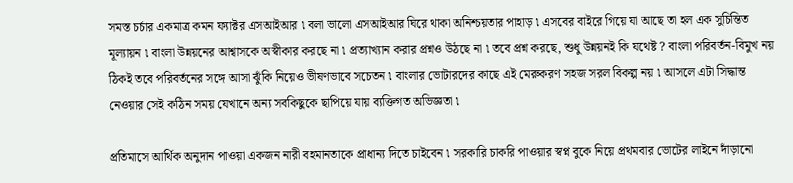সমস্ত চর্চার একমাত্র কমন ফ্যাক্টর এসআইআর ৷ বলা ভালো এসআইআর ঘিরে থাকা অনিশ্চয়তার পাহাড় ৷ এসবের বাইরে গিয়ে যা আছে তা হল এক সুচিন্তিত মূল্যায়ন ৷ বাংলা উন্নয়নের আশ্বাসকে অস্বীকার করছে না ৷ প্রত্যাখ্যান করার প্রশ্নও উঠছে না ৷ তবে প্রশ্ন করছে, শুধু উন্নয়নই কি যথেষ্ট ? বাংলা পরিবর্তন-বিমুখ নয় ঠিকই তবে পরিবর্তনের সঙ্গে আসা ঝুঁকি নিয়েও ভীষণভাবে সচেতন ৷ বাংলার ভোটারদের কাছে এই মেরুকরণ সহজ সরল বিকল্প নয় ৷ আসলে এটা সিদ্ধান্ত নেওয়ার সেই কঠিন সময় যেখানে অন্য সবকিছুকে ছাপিয়ে যায় ব্যক্তিগত অভিজ্ঞতা ৷

প্রতিমাসে আর্থিক অনুদান পাওয়া একজন নারী বহমানতাকে প্রাধান্য দিতে চাইবেন ৷ সরকারি চাকরি পাওয়ার স্বপ্ন বুকে নিয়ে প্রথমবার ভোটের লাইনে দাঁড়ানো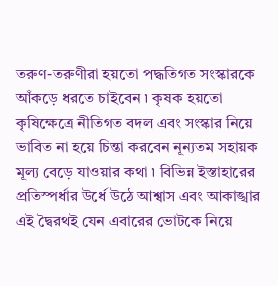তরুণ-তরুণীরা হয়তো পদ্ধতিগত সংস্কারকে আঁকড়ে ধরতে চাইবেন ৷ কৃষক হয়তো কৃষিক্ষেত্রে নীতিগত বদল এবং সংস্কার নিয়ে ভাবিত না হয়ে চিন্তা করবেন নূন্যতম সহায়ক মূল্য বেড়ে যাওয়ার কথা ৷ বিভিন্ন ইস্তাহারের প্রতিস্পর্ধার উর্ধে উঠে আশ্বাস এবং আকাঙ্খার এই দ্বৈরথই যেন এবারের ভোটকে নিয়ে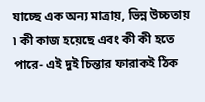যাচ্ছে এক অন্য মাত্রায়, ভিন্ন উচ্চতায় ৷ কী কাজ হয়েছে এবং কী কী হতে পারে- এই দুই চিন্তার ফারাকই ঠিক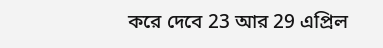করে দেবে 23 আর 29 এপ্রিল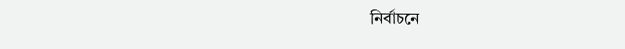নির্বাচনে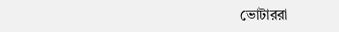ভোটাররা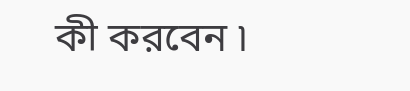কী করবেন ৷